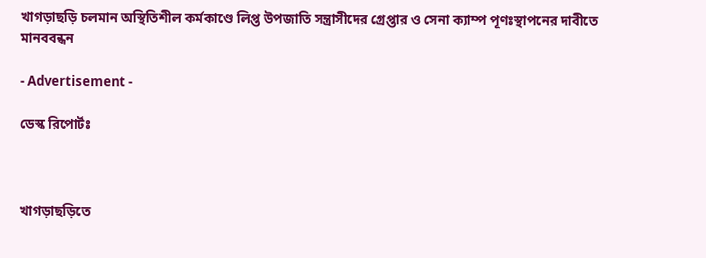খাগড়াছড়ি চলমান অস্থিতিশীল কর্মকাণ্ডে লিপ্ত উপজাতি সন্ত্রাসীদের গ্রেপ্তার ও সেনা ক্যাম্প পূণঃস্থাপনের দাবীতে মানববন্ধন

- Advertisement -

ডেস্ক রিপোর্টঃ



খাগড়াছড়িতে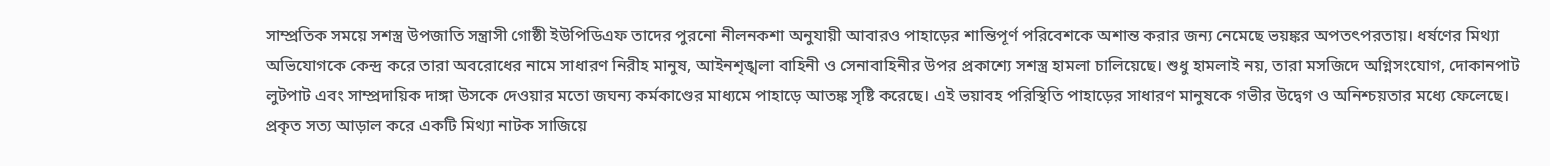সাম্প্রতিক সময়ে সশস্ত্র উপজাতি সন্ত্রাসী গোষ্ঠী ইউপিডিএফ তাদের পুরনো নীলনকশা অনুযায়ী আবারও পাহাড়ের শান্তিপূর্ণ পরিবেশকে অশান্ত করার জন্য নেমেছে ভয়ঙ্কর অপতৎপরতায়। ধর্ষণের মিথ্যা অভিযোগকে কেন্দ্র করে তারা অবরোধের নামে সাধারণ নিরীহ মানুষ, আইনশৃঙ্খলা বাহিনী ও সেনাবাহিনীর উপর প্রকাশ্যে সশস্ত্র হামলা চালিয়েছে। শুধু হামলাই নয়, তারা মসজিদে অগ্নিসংযোগ, দোকানপাট লুটপাট এবং সাম্প্রদায়িক দাঙ্গা উসকে দেওয়ার মতো জঘন্য কর্মকাণ্ডের মাধ্যমে পাহাড়ে আতঙ্ক সৃষ্টি করেছে। এই ভয়াবহ পরিস্থিতি পাহাড়ের সাধারণ মানুষকে গভীর উদ্বেগ ও অনিশ্চয়তার মধ্যে ফেলেছে। প্রকৃত সত্য আড়াল করে একটি মিথ্যা নাটক সাজিয়ে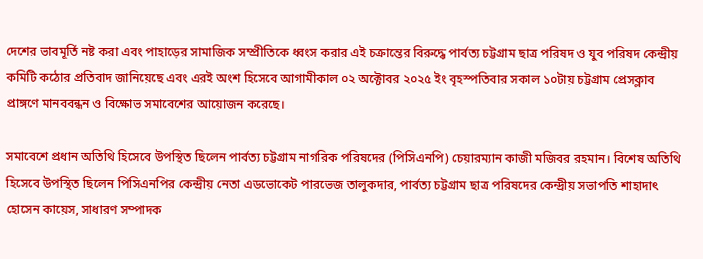দেশের ভাবমূর্তি নষ্ট করা এবং পাহাড়ের সামাজিক সম্প্রীতিকে ধ্বংস করার এই চক্রান্তের বিরুদ্ধে পার্বত্য চট্টগ্রাম ছাত্র পরিষদ ও যুব পরিষদ কেন্দ্রীয় কমিটি কঠোর প্রতিবাদ জানিয়েছে এবং এরই অংশ হিসেবে আগামীকাল ০২ অক্টোবর ২০২৫ ইং বৃহস্পতিবার সকাল ১০টায় চট্টগ্রাম প্রেসক্লাব প্রাঙ্গণে মানববন্ধন ও বিক্ষোভ সমাবেশের আয়োজন করেছে।

সমাবেশে প্রধান অতিথি হিসেবে উপস্থিত ছিলেন পার্বত্য চট্টগ্রাম নাগরিক পরিষদের (পিসিএনপি) চেয়ারম্যান কাজী মজিবর রহমান। বিশেষ অতিথি হিসেবে উপস্থিত ছিলেন পিসিএনপির কেন্দ্রীয় নেতা এডভোকেট পারভেজ তালুকদার, পার্বত্য চট্টগ্রাম ছাত্র পরিষদের কেন্দ্রীয় সভাপতি শাহাদাৎ হোসেন কায়েস, সাধারণ সম্পাদক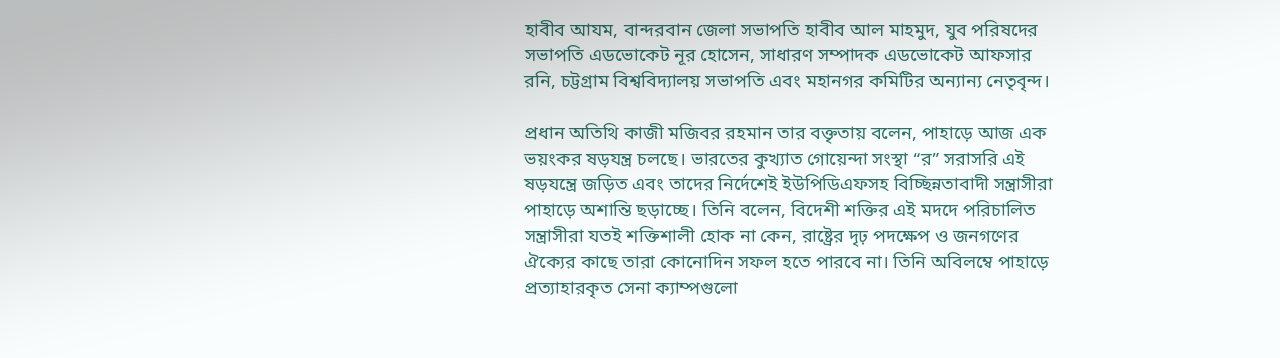হাবীব আযম, বান্দরবান জেলা সভাপতি হাবীব আল মাহমুদ, যুব পরিষদের সভাপতি এডভোকেট নূর হোসেন, সাধারণ সম্পাদক এডভোকেট আফসার রনি, চট্টগ্রাম বিশ্ববিদ্যালয় সভাপতি এবং মহানগর কমিটির অন্যান্য নেতৃবৃন্দ।

প্রধান অতিথি কাজী মজিবর রহমান তার বক্তৃতায় বলেন, পাহাড়ে আজ এক ভয়ংকর ষড়যন্ত্র চলছে। ভারতের কুখ্যাত গোয়েন্দা সংস্থা “র” সরাসরি এই ষড়যন্ত্রে জড়িত এবং তাদের নির্দেশেই ইউপিডিএফসহ বিচ্ছিন্নতাবাদী সন্ত্রাসীরা পাহাড়ে অশান্তি ছড়াচ্ছে। তিনি বলেন, বিদেশী শক্তির এই মদদে পরিচালিত সন্ত্রাসীরা যতই শক্তিশালী হোক না কেন, রাষ্ট্রের দৃঢ় পদক্ষেপ ও জনগণের ঐক্যের কাছে তারা কোনোদিন সফল হতে পারবে না। তিনি অবিলম্বে পাহাড়ে প্রত্যাহারকৃত সেনা ক্যাম্পগুলো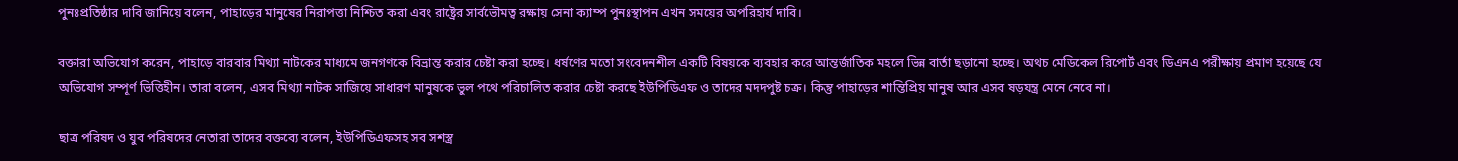পুনঃপ্রতিষ্ঠার দাবি জানিয়ে বলেন, পাহাড়ের মানুষের নিরাপত্তা নিশ্চিত করা এবং রাষ্ট্রের সার্বভৌমত্ব রক্ষায় সেনা ক্যাম্প পুনঃস্থাপন এখন সময়ের অপরিহার্য দাবি।

বক্তারা অভিযোগ করেন, পাহাড়ে বারবার মিথ্যা নাটকের মাধ্যমে জনগণকে বিভ্রান্ত করার চেষ্টা করা হচ্ছে। ধর্ষণের মতো সংবেদনশীল একটি বিষয়কে ব্যবহার করে আন্তর্জাতিক মহলে ভিন্ন বার্তা ছড়ানো হচ্ছে। অথচ মেডিকেল রিপোর্ট এবং ডিএনএ পরীক্ষায় প্রমাণ হয়েছে যে অভিযোগ সম্পূর্ণ ভিত্তিহীন। তারা বলেন, এসব মিথ্যা নাটক সাজিয়ে সাধারণ মানুষকে ভুল পথে পরিচালিত করার চেষ্টা করছে ইউপিডিএফ ও তাদের মদদপুষ্ট চক্র। কিন্তু পাহাড়ের শান্তিপ্রিয় মানুষ আর এসব ষড়যন্ত্র মেনে নেবে না।

ছাত্র পরিষদ ও যুব পরিষদের নেতারা তাদের বক্তব্যে বলেন, ইউপিডিএফসহ সব সশস্ত্র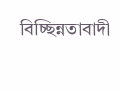বিচ্ছিন্নতাবাদী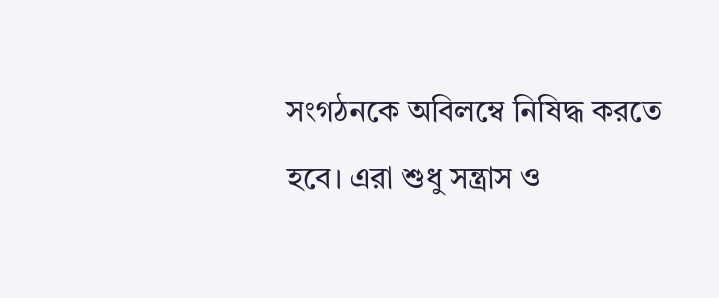সংগঠনকে অবিলম্বে নিষিদ্ধ করতে হবে। এরা শুধু সন্ত্রাস ও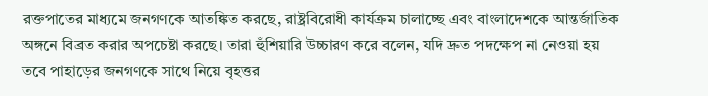রক্তপাতের মাধ্যমে জনগণকে আতঙ্কিত করছে, রাষ্ট্রবিরোধী কার্যক্রম চালাচ্ছে এবং বাংলাদেশকে আন্তর্জাতিক অঙ্গনে বিব্রত করার অপচেষ্টা করছে। তারা হুঁশিয়ারি উচ্চারণ করে বলেন, যদি দ্রুত পদক্ষেপ না নেওয়া হয় তবে পাহাড়ের জনগণকে সাথে নিয়ে বৃহত্তর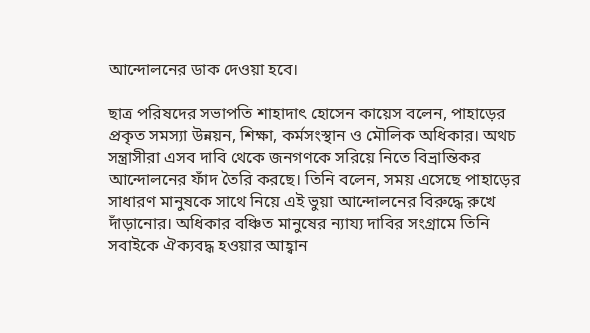আন্দোলনের ডাক দেওয়া হবে।

ছাত্র পরিষদের সভাপতি শাহাদাৎ হোসেন কায়েস বলেন, পাহাড়ের প্রকৃত সমস্যা উন্নয়ন, শিক্ষা, কর্মসংস্থান ও মৌলিক অধিকার। অথচ সন্ত্রাসীরা এসব দাবি থেকে জনগণকে সরিয়ে নিতে বিভ্রান্তিকর আন্দোলনের ফাঁদ তৈরি করছে। তিনি বলেন, সময় এসেছে পাহাড়ের সাধারণ মানুষকে সাথে নিয়ে এই ভুয়া আন্দোলনের বিরুদ্ধে রুখে দাঁড়ানোর। অধিকার বঞ্চিত মানুষের ন্যায্য দাবির সংগ্রামে তিনি সবাইকে ঐক্যবদ্ধ হওয়ার আহ্বান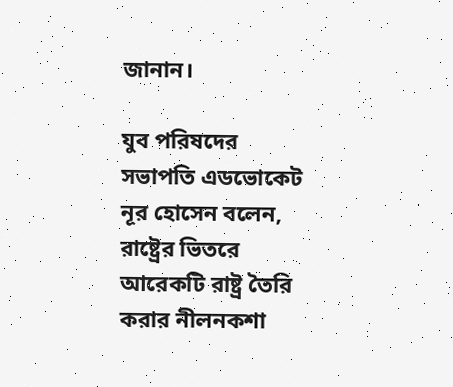জানান।

যুব পরিষদের সভাপতি এডভোকেট নূর হোসেন বলেন, রাষ্ট্রের ভিতরে আরেকটি রাষ্ট্র তৈরি করার নীলনকশা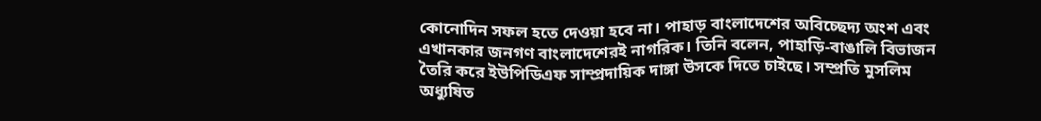কোনোদিন সফল হতে দেওয়া হবে না। পাহাড় বাংলাদেশের অবিচ্ছেদ্য অংশ এবং এখানকার জনগণ বাংলাদেশেরই নাগরিক। তিনি বলেন, পাহাড়ি-বাঙালি বিভাজন তৈরি করে ইউপিডিএফ সাম্প্রদায়িক দাঙ্গা উসকে দিতে চাইছে। সম্প্রতি মুসলিম অধ্যুষিত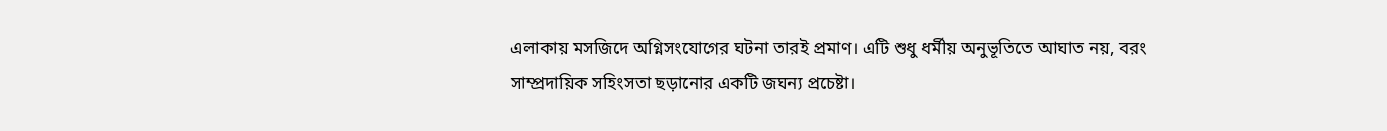এলাকায় মসজিদে অগ্নিসংযোগের ঘটনা তারই প্রমাণ। এটি শুধু ধর্মীয় অনুভূতিতে আঘাত নয়, বরং সাম্প্রদায়িক সহিংসতা ছড়ানোর একটি জঘন্য প্রচেষ্টা।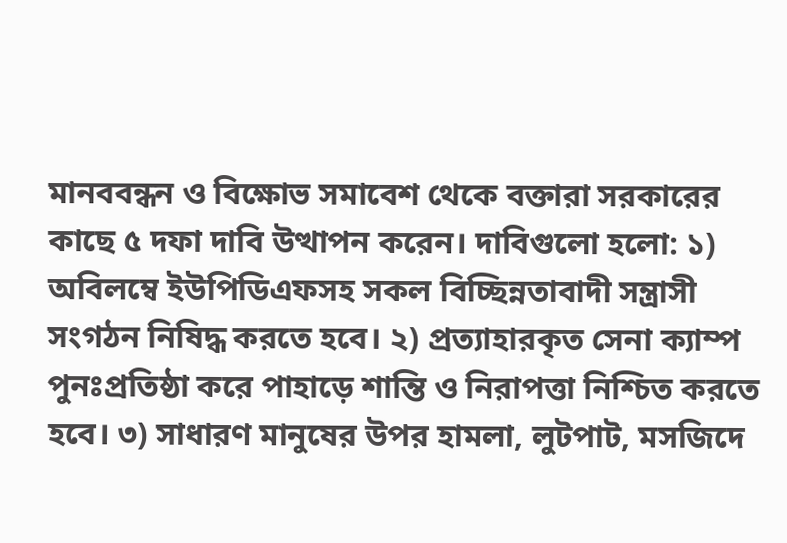মানববন্ধন ও বিক্ষোভ সমাবেশ থেকে বক্তারা সরকারের কাছে ৫ দফা দাবি উত্থাপন করেন। দাবিগুলো হলো: ১) অবিলম্বে ইউপিডিএফসহ সকল বিচ্ছিন্নতাবাদী সন্ত্রাসী সংগঠন নিষিদ্ধ করতে হবে। ২) প্রত্যাহারকৃত সেনা ক্যাম্প পুনঃপ্রতিষ্ঠা করে পাহাড়ে শান্তি ও নিরাপত্তা নিশ্চিত করতে হবে। ৩) সাধারণ মানুষের উপর হামলা, লুটপাট, মসজিদে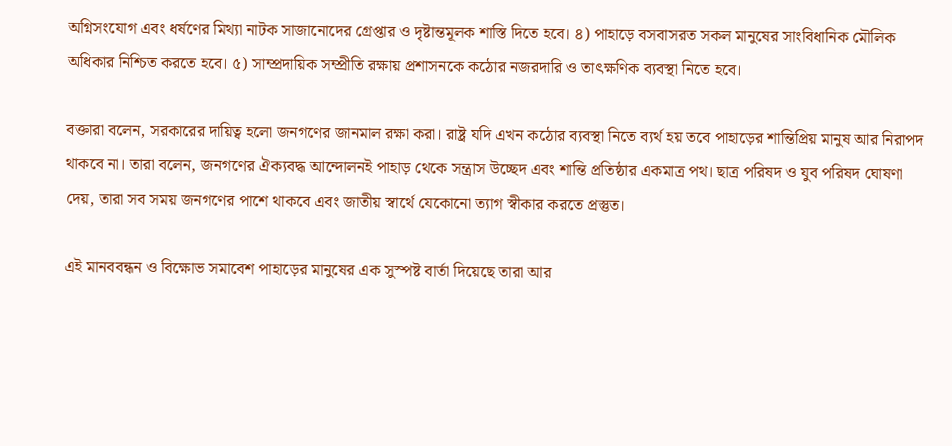অগ্নিসংযোগ এবং ধর্ষণের মিথ্যা নাটক সাজানোদের গ্রেপ্তার ও দৃষ্টান্তমূলক শাস্তি দিতে হবে। ৪) পাহাড়ে বসবাসরত সকল মানুষের সাংবিধানিক মৌলিক অধিকার নিশ্চিত করতে হবে। ৫) সাম্প্রদায়িক সম্প্রীতি রক্ষায় প্রশাসনকে কঠোর নজরদারি ও তাৎক্ষণিক ব্যবস্থা নিতে হবে।

বক্তারা বলেন, সরকারের দায়িত্ব হলো জনগণের জানমাল রক্ষা করা। রাষ্ট্র যদি এখন কঠোর ব্যবস্থা নিতে ব্যর্থ হয় তবে পাহাড়ের শান্তিপ্রিয় মানুষ আর নিরাপদ থাকবে না। তারা বলেন, জনগণের ঐক্যবদ্ধ আন্দোলনই পাহাড় থেকে সন্ত্রাস উচ্ছেদ এবং শান্তি প্রতিষ্ঠার একমাত্র পথ। ছাত্র পরিষদ ও যুব পরিষদ ঘোষণা দেয়, তারা সব সময় জনগণের পাশে থাকবে এবং জাতীয় স্বার্থে যেকোনো ত্যাগ স্বীকার করতে প্রস্তুত।

এই মানববন্ধন ও বিক্ষোভ সমাবেশ পাহাড়ের মানুষের এক সুস্পষ্ট বার্তা দিয়েছে তারা আর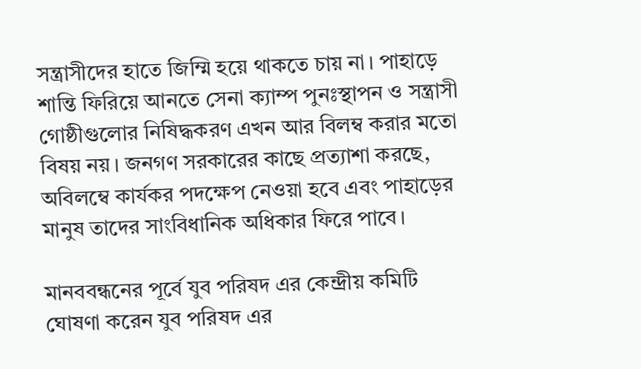সন্ত্রাসীদের হাতে জিম্মি হয়ে থাকতে চায় না। পাহাড়ে শান্তি ফিরিয়ে আনতে সেনা ক্যাম্প পুনঃস্থাপন ও সন্ত্রাসী গোষ্ঠীগুলোর নিষিদ্ধকরণ এখন আর বিলম্ব করার মতো বিষয় নয়। জনগণ সরকারের কাছে প্রত্যাশা করছে, অবিলম্বে কার্যকর পদক্ষেপ নেওয়া হবে এবং পাহাড়ের মানুষ তাদের সাংবিধানিক অধিকার ফিরে পাবে।

মানববন্ধনের পূর্বে যুব পরিষদ এর কেন্দ্রীয় কমিটি ঘোষণা করেন যুব পরিষদ এর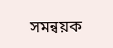সমন্বয়ক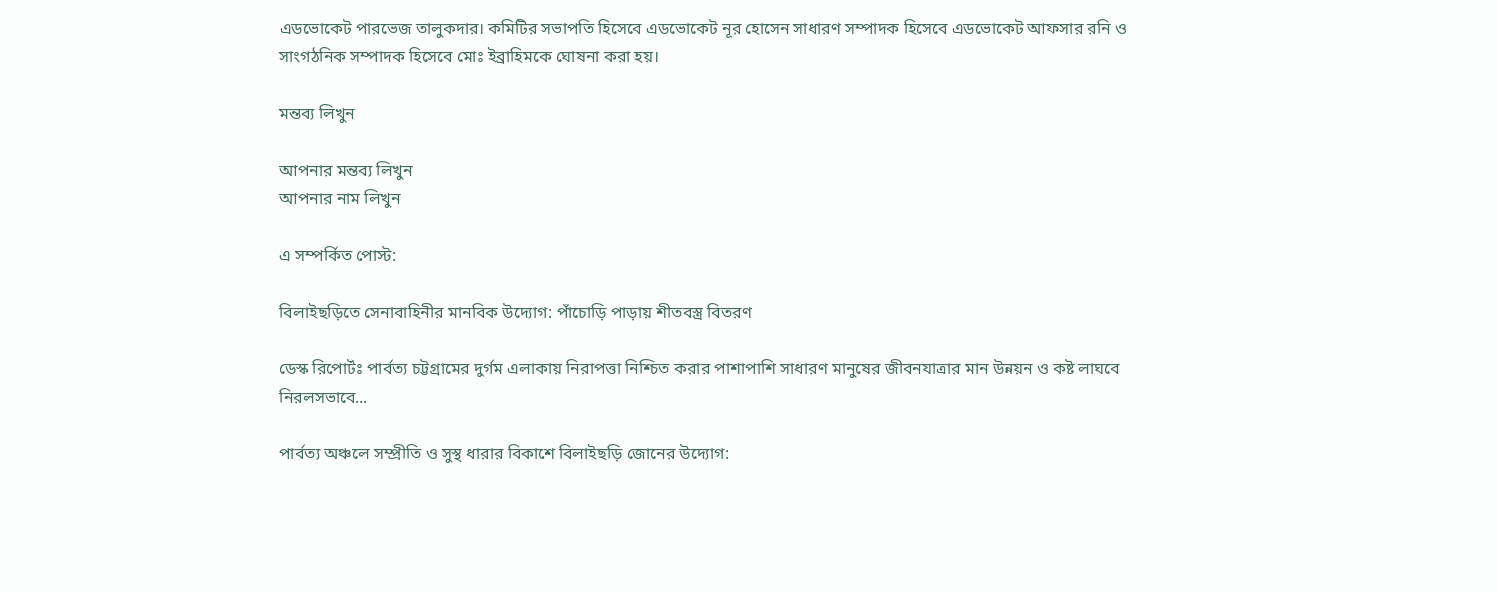এডভোকেট পারভেজ তালুকদার। কমিটির সভাপতি হিসেবে এডভোকেট নূর হোসেন সাধারণ সম্পাদক হিসেবে এডভোকেট আফসার রনি ও সাংগঠনিক সম্পাদক হিসেবে মোঃ ইব্রাহিমকে ঘোষনা করা হয়।

মন্তব্য লিখুন

আপনার মন্তব্য লিখুন
আপনার নাম লিখুন

এ সম্পর্কিত পোস্ট:

বিলাইছড়িতে সেনাবাহিনীর মানবিক উদ্যোগ: পাঁচোড়ি পাড়ায় শীতবস্ত্র বিতরণ

ডেস্ক রিপোর্টঃ পার্বত্য চট্টগ্রামের দুর্গম এলাকায় নিরাপত্তা নিশ্চিত করার পাশাপাশি সাধারণ মানুষের জীবনযাত্রার মান উন্নয়ন ও কষ্ট লাঘবে নিরলসভাবে...

পার্বত্য অঞ্চলে সম্প্রীতি ও সুস্থ ধারার বিকাশে বিলাইছড়ি জোনের উদ্যোগ: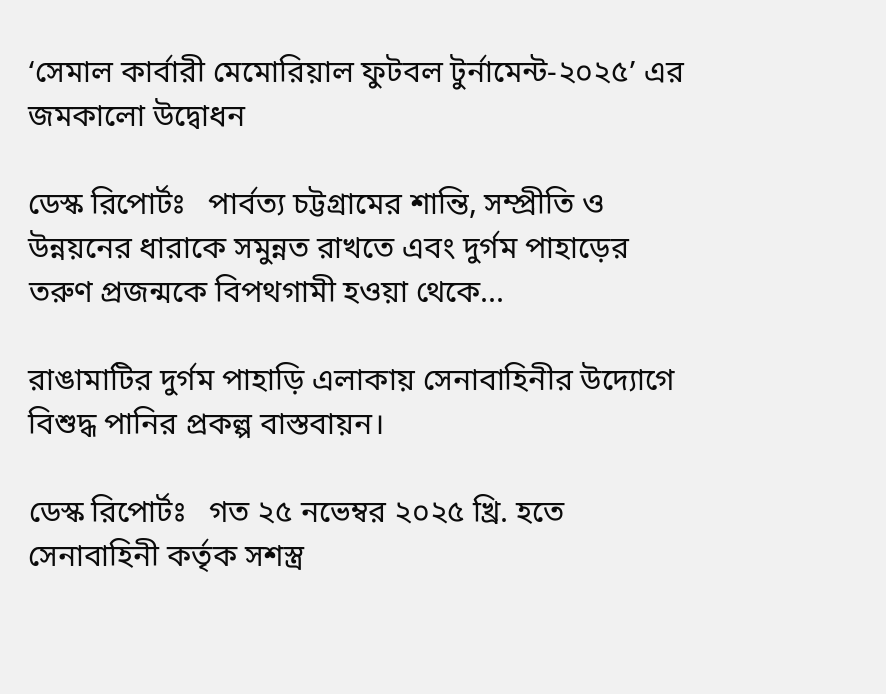‘সেমাল কার্বারী মেমোরিয়াল ফুটবল টুর্নামেন্ট-২০২৫’ এর জমকালো উদ্বোধন

ডেস্ক রিপোর্টঃ   পার্বত্য চট্টগ্রামের শান্তি, সম্প্রীতি ও উন্নয়নের ধারাকে সমুন্নত রাখতে এবং দুর্গম পাহাড়ের তরুণ প্রজন্মকে বিপথগামী হওয়া থেকে...

রাঙামাটির দুর্গম পাহাড়ি এলাকায় সেনাবাহিনীর উদ্যোগে বিশুদ্ধ পানির প্রকল্প বাস্তবায়ন।

ডেস্ক রিপোর্টঃ   গত ২৫ নভেম্বর ২০২৫ খ্রি. হতে সেনাবাহিনী কর্তৃক সশস্ত্র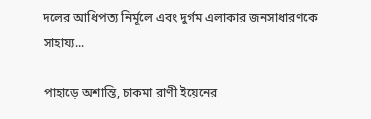দলের আধিপত্য নির্মূলে এবং দুর্গম এলাকার জনসাধারণকে সাহায্য...

পাহাড়ে অশান্তি, চাকমা রাণী ইয়েনের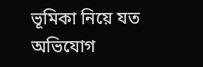ভূমিকা নিয়ে যত অভিযোগ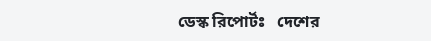ডেস্ক রিপোর্টঃ   দেশের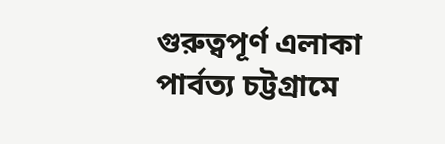গুরুত্বপূর্ণ এলাকা পার্বত্য চট্টগ্রামে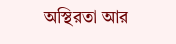অস্থিরতা আর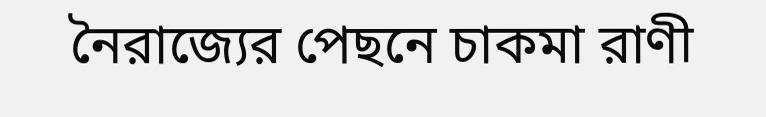নৈরাজ্যের পেছনে চাকমা রাণী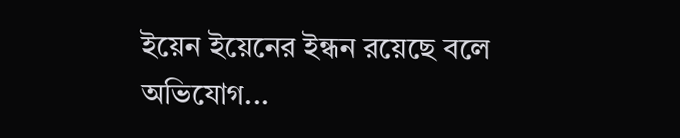ইয়েন ইয়েনের ইন্ধন রয়েছে বলে অভিযোগ...